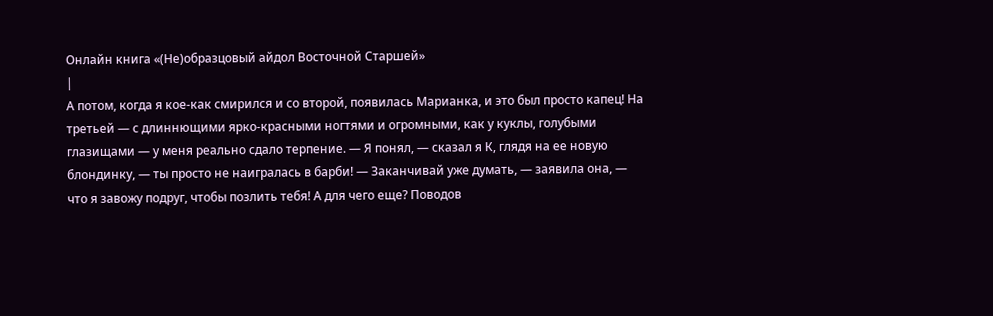Онлайн книга «(Не)образцовый айдол Восточной Старшей»
|
А потом, когда я кое-как смирился и со второй, появилась Марианка, и это был просто капец! На третьей — с длиннющими ярко-красными ногтями и огромными, как у куклы, голубыми глазищами — у меня реально сдало терпение. — Я понял, — сказал я К, глядя на ее новую блондинку, — ты просто не наигралась в барби! — Заканчивай уже думать, — заявила она, — что я завожу подруг, чтобы позлить тебя! А для чего еще? Поводов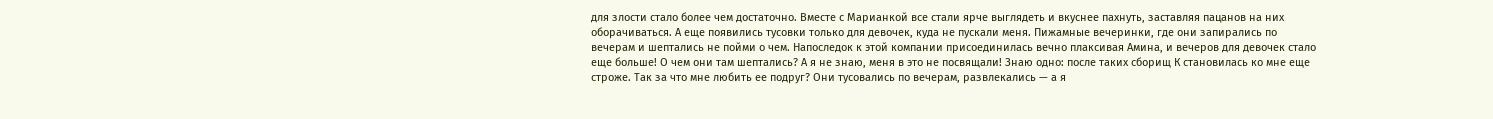для злости стало более чем достаточно. Вместе с Марианкой все стали ярче выглядеть и вкуснее пахнуть, заставляя пацанов на них оборачиваться. А еще появились тусовки только для девочек, куда не пускали меня. Пижамные вечеринки, где они запирались по вечерам и шептались не пойми о чем. Напоследок к этой компании присоединилась вечно плаксивая Амина, и вечеров для девочек стало еще больше! О чем они там шептались? А я не знаю, меня в это не посвящали! Знаю одно: после таких сборищ К становилась ко мне еще строже. Так за что мне любить ее подруг? Они тусовались по вечерам, развлекались — а я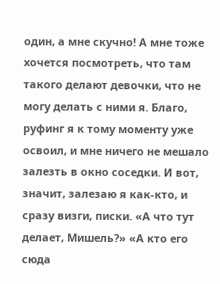один, а мне скучно! А мне тоже хочется посмотреть, что там такого делают девочки, что не могу делать с ними я. Благо, руфинг я к тому моменту уже освоил, и мне ничего не мешало залезть в окно соседки. И вот, значит, залезаю я как-кто, и сразу визги, писки. «А что тут делает, Мишель?» «А кто его сюда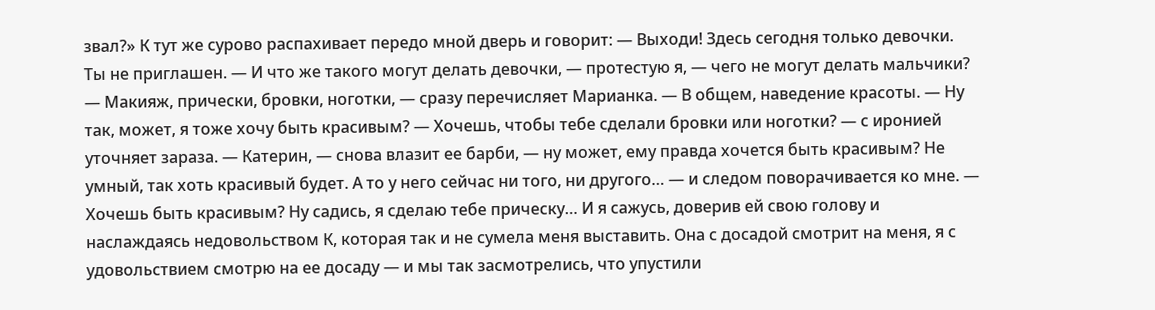звал?» К тут же сурово распахивает передо мной дверь и говорит: — Выходи! Здесь сегодня только девочки. Ты не приглашен. — И что же такого могут делать девочки, — протестую я, — чего не могут делать мальчики? — Макияж, прически, бровки, ноготки, — сразу перечисляет Марианка. — В общем, наведение красоты. — Ну так, может, я тоже хочу быть красивым? — Хочешь, чтобы тебе сделали бровки или ноготки? — с иронией уточняет зараза. — Катерин, — снова влазит ее барби, — ну может, ему правда хочется быть красивым? Не умный, так хоть красивый будет. А то у него сейчас ни того, ни другого… — и следом поворачивается ко мне. — Хочешь быть красивым? Ну садись, я сделаю тебе прическу… И я сажусь, доверив ей свою голову и наслаждаясь недовольством К, которая так и не сумела меня выставить. Она с досадой смотрит на меня, я с удовольствием смотрю на ее досаду — и мы так засмотрелись, что упустили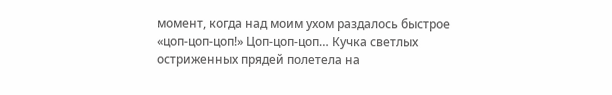момент, когда над моим ухом раздалось быстрое «цоп-цоп-цоп!» Цоп-цоп-цоп… Кучка светлых остриженных прядей полетела на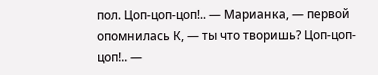пол. Цоп-цоп-цоп!.. — Марианка, — первой опомнилась К, — ты что творишь? Цоп-цоп-цоп!.. —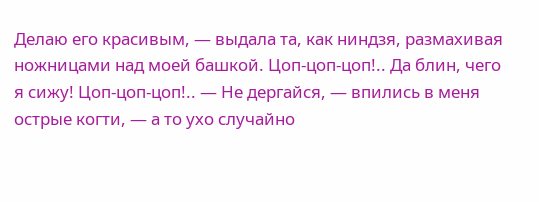Делаю его красивым, — выдала та, как ниндзя, размахивая ножницами над моей башкой. Цоп-цоп-цоп!.. Да блин, чего я сижу! Цоп-цоп-цоп!.. — Не дергайся, — впились в меня острые когти, — а то ухо случайно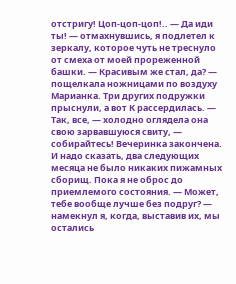отстригу! Цоп-цоп-цоп!.. — Да иди ты! — отмахнувшись, я подлетел к зеркалу, которое чуть не треснуло от смеха от моей прореженной башки. — Красивым же стал, да? — пощелкала ножницами по воздуху Марианка. Три других подружки прыснули, а вот К рассердилась. — Так, все, — холодно оглядела она свою зарвавшуюся свиту, — собирайтесь! Вечеринка закончена. И надо сказать, два следующих месяца не было никаких пижамных сборищ. Пока я не оброс до приемлемого состояния. — Может, тебе вообще лучше без подруг? — намекнул я, когда, выставив их, мы остались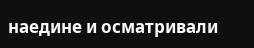наедине и осматривали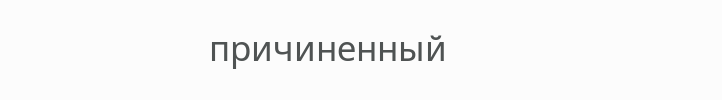причиненный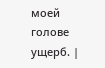моей голове ущерб. |